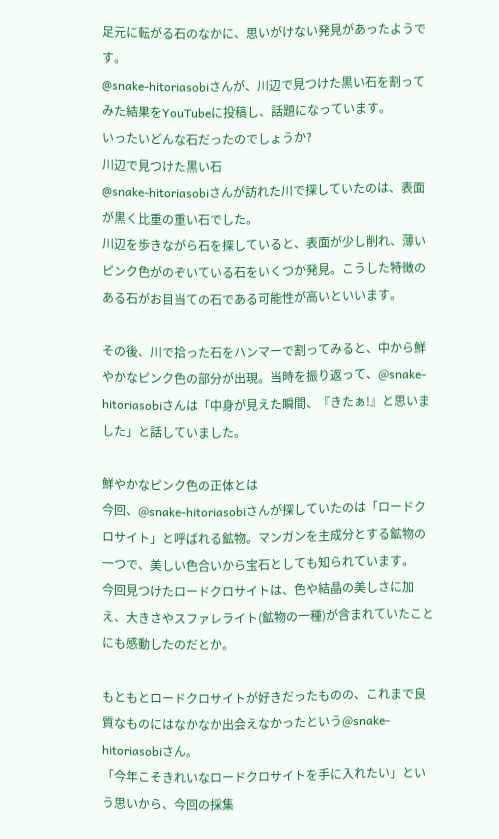足元に転がる石のなかに、思いがけない発見があったようです。
@snake-hitoriasobiさんが、川辺で見つけた黒い石を割ってみた結果をYouTubeに投稿し、話題になっています。
いったいどんな石だったのでしょうか?
川辺で見つけた黒い石
@snake-hitoriasobiさんが訪れた川で探していたのは、表面が黒く比重の重い石でした。
川辺を歩きながら石を探していると、表面が少し削れ、薄いピンク色がのぞいている石をいくつか発見。こうした特徴のある石がお目当ての石である可能性が高いといいます。

その後、川で拾った石をハンマーで割ってみると、中から鮮やかなピンク色の部分が出現。当時を振り返って、@snake-hitoriasobiさんは「中身が見えた瞬間、『きたぁ!』と思いました」と話していました。

鮮やかなピンク色の正体とは
今回、@snake-hitoriasobiさんが探していたのは「ロードクロサイト」と呼ばれる鉱物。マンガンを主成分とする鉱物の一つで、美しい色合いから宝石としても知られています。
今回見つけたロードクロサイトは、色や結晶の美しさに加え、大きさやスファレライト(鉱物の一種)が含まれていたことにも感動したのだとか。

もともとロードクロサイトが好きだったものの、これまで良質なものにはなかなか出会えなかったという@snake-hitoriasobiさん。
「今年こそきれいなロードクロサイトを手に入れたい」という思いから、今回の採集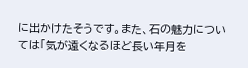に出かけたそうです。また、石の魅力については「気が遠くなるほど長い年月を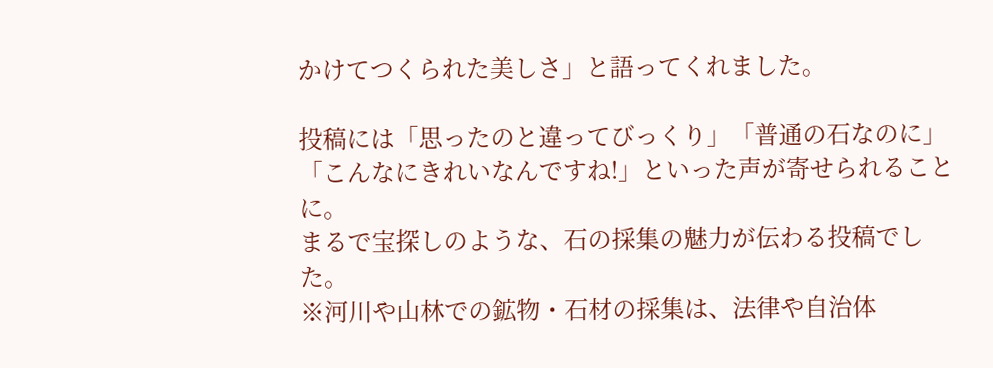かけてつくられた美しさ」と語ってくれました。

投稿には「思ったのと違ってびっくり」「普通の石なのに」「こんなにきれいなんですね!」といった声が寄せられることに。
まるで宝探しのような、石の採集の魅力が伝わる投稿でした。
※河川や山林での鉱物・石材の採集は、法律や自治体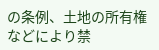の条例、土地の所有権などにより禁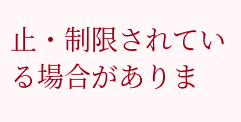止・制限されている場合がありま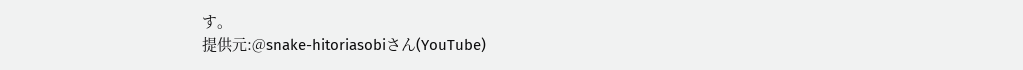す。
提供元:@snake-hitoriasobiさん(YouTube)